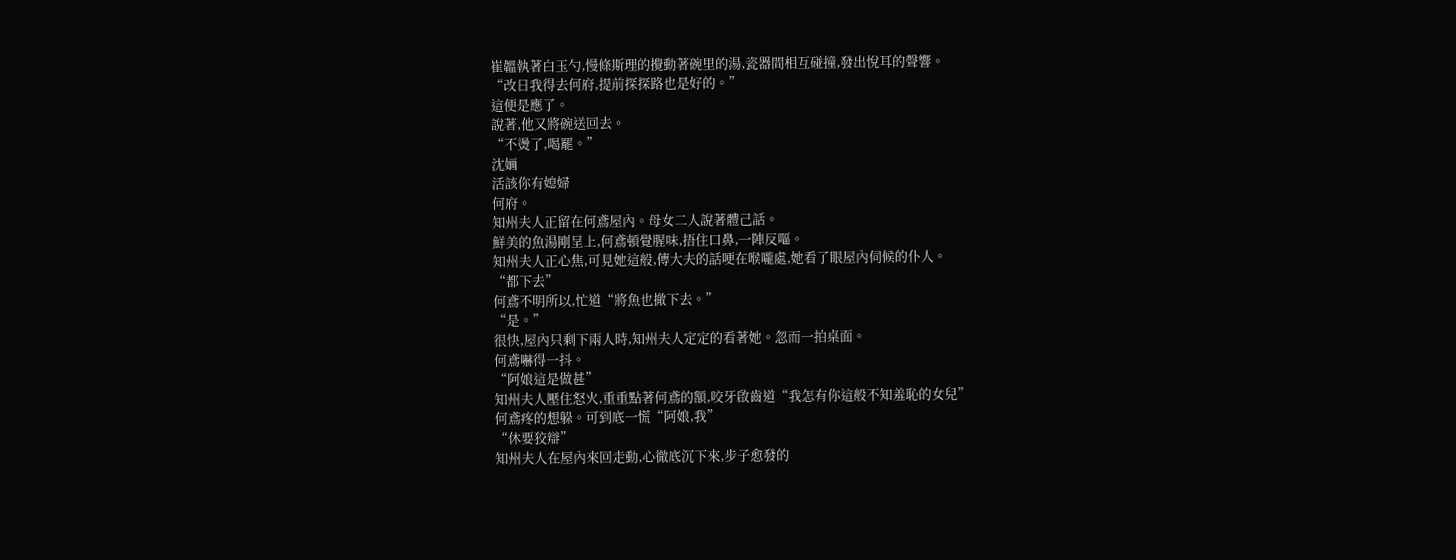崔韞執著白玉勺,慢條斯理的攪動著碗里的湯,瓷器間相互碰撞,發出悅耳的聲響。
“改日我得去何府,提前探探路也是好的。”
這便是應了。
說著,他又將碗送回去。
“不燙了,喝罷。”
沈婳
活該你有媳婦
何府。
知州夫人正留在何鳶屋內。母女二人說著體己話。
鮮美的魚湯剛呈上,何鳶頓覺腥味,捂住口鼻,一陣反嘔。
知州夫人正心焦,可見她這般,傳大夫的話哽在喉嚨處,她看了眼屋內伺候的仆人。
“都下去”
何鳶不明所以,忙道“將魚也撤下去。”
“是。”
很快,屋內只剩下兩人時,知州夫人定定的看著她。忽而一拍桌面。
何鳶嚇得一抖。
“阿娘這是做甚”
知州夫人壓住怒火,重重點著何鳶的額,咬牙啟齒道“我怎有你這般不知羞恥的女兒”
何鳶疼的想躲。可到底一慌“阿娘,我”
“休要狡辯”
知州夫人在屋內來回走動,心徹底沉下來,步子愈發的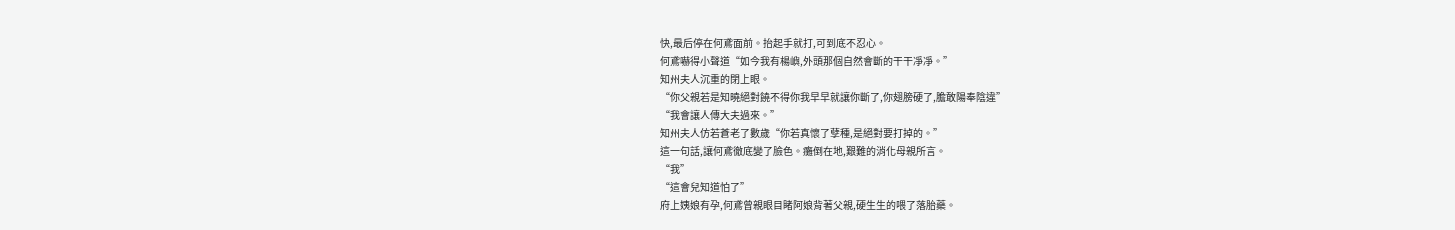快,最后停在何鳶面前。抬起手就打,可到底不忍心。
何鳶嚇得小聲道“如今我有楊嶼,外頭那個自然會斷的干干凈凈。”
知州夫人沉重的閉上眼。
“你父親若是知曉絕對饒不得你我早早就讓你斷了,你翅膀硬了,膽敢陽奉陰違”
“我會讓人傳大夫過來。”
知州夫人仿若蒼老了數歲“你若真懷了孽種,是絕對要打掉的。”
這一句話,讓何鳶徹底變了臉色。癱倒在地,艱難的消化母親所言。
“我”
“這會兒知道怕了”
府上姨娘有孕,何鳶曾親眼目睹阿娘背著父親,硬生生的喂了落胎藥。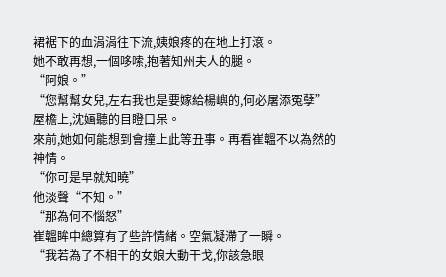裙裾下的血涓涓往下流,姨娘疼的在地上打滾。
她不敢再想,一個哆嗦,抱著知州夫人的腿。
“阿娘。”
“您幫幫女兒,左右我也是要嫁給楊嶼的,何必屠添冤孽”
屋檐上,沈婳聽的目瞪口呆。
來前,她如何能想到會撞上此等丑事。再看崔韞不以為然的神情。
“你可是早就知曉”
他淡聲“不知。”
“那為何不惱怒”
崔韞眸中總算有了些許情緒。空氣凝滯了一瞬。
“我若為了不相干的女娘大動干戈,你該急眼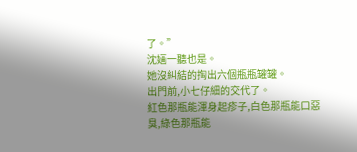了。”
沈婳一聽也是。
她沒糾結的掏出六個瓶瓶罐罐。
出門前,小七仔細的交代了。
紅色那瓶能渾身起疹子,白色那瓶能口惡臭,綠色那瓶能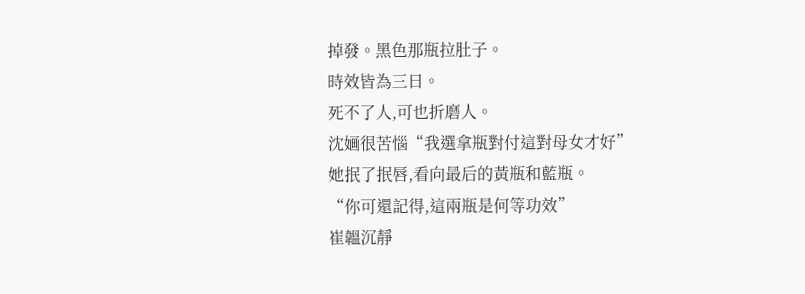掉發。黑色那瓶拉肚子。
時效皆為三日。
死不了人,可也折磨人。
沈婳很苦惱“我選拿瓶對付這對母女才好”
她抿了抿唇,看向最后的黃瓶和藍瓶。
“你可還記得,這兩瓶是何等功效”
崔韞沉靜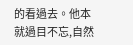的看過去。他本就過目不忘,自然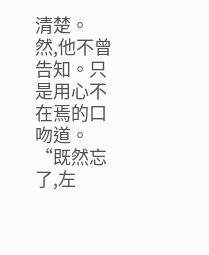清楚。
然,他不曾告知。只是用心不在焉的口吻道。
“既然忘了,左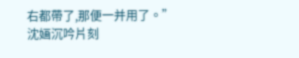右都帶了,那便一并用了。”
沈婳沉吟片刻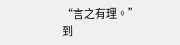“言之有理。”
到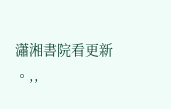瀟湘書院看更新
。,,